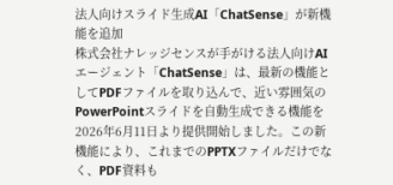法人向けスライド生成AI「ChatSense」が新機能を追加
株式会社ナレッジセンスが手がける法人向けAIエージェント「ChatSense」は、最新の機能としてPDFファイルを取り込んで、近い雰囲気のPowerPointスライドを自動生成できる機能を2026年6月11日より提供開始しました。この新機能により、これまでのPPTXファイルだけでなく、PDF資料も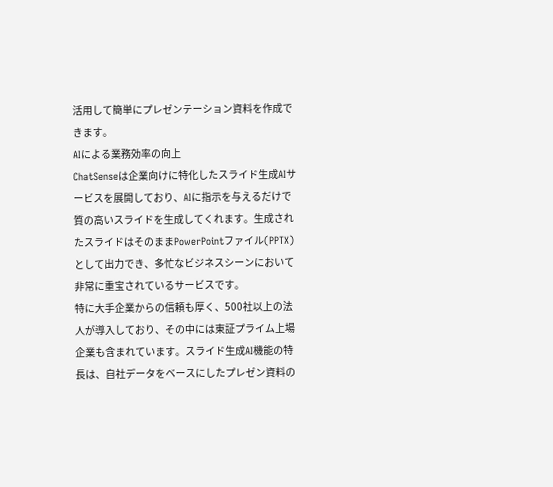活用して簡単にプレゼンテーション資料を作成できます。
AIによる業務効率の向上
ChatSenseは企業向けに特化したスライド生成AIサービスを展開しており、AIに指示を与えるだけで質の高いスライドを生成してくれます。生成されたスライドはそのままPowerPointファイル(PPTX)として出力でき、多忙なビジネスシーンにおいて非常に重宝されているサービスです。
特に大手企業からの信頼も厚く、500社以上の法人が導入しており、その中には東証プライム上場企業も含まれています。スライド生成AI機能の特長は、自社データをベースにしたプレゼン資料の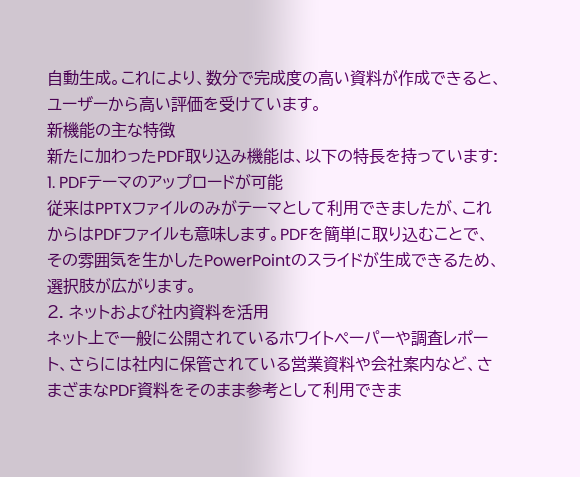自動生成。これにより、数分で完成度の高い資料が作成できると、ユーザーから高い評価を受けています。
新機能の主な特徴
新たに加わったPDF取り込み機能は、以下の特長を持っています:
1. PDFテーマのアップロードが可能
従来はPPTXファイルのみがテーマとして利用できましたが、これからはPDFファイルも意味します。PDFを簡単に取り込むことで、その雰囲気を生かしたPowerPointのスライドが生成できるため、選択肢が広がります。
2. ネットおよび社内資料を活用
ネット上で一般に公開されているホワイトペーパーや調査レポート、さらには社内に保管されている営業資料や会社案内など、さまざまなPDF資料をそのまま参考として利用できま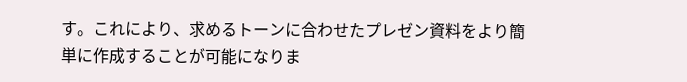す。これにより、求めるトーンに合わせたプレゼン資料をより簡単に作成することが可能になりま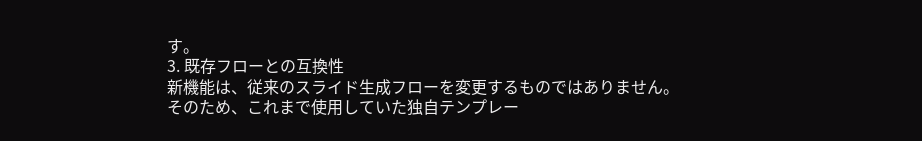す。
3. 既存フローとの互換性
新機能は、従来のスライド生成フローを変更するものではありません。そのため、これまで使用していた独自テンプレー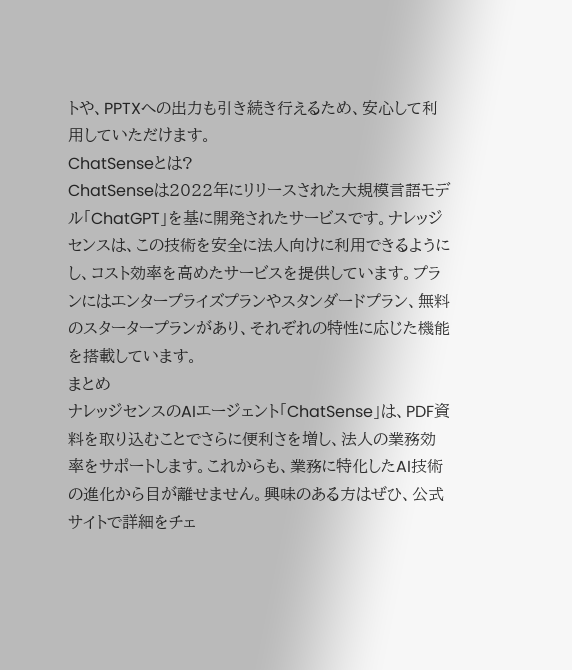トや、PPTXへの出力も引き続き行えるため、安心して利用していただけます。
ChatSenseとは?
ChatSenseは2022年にリリースされた大規模言語モデル「ChatGPT」を基に開発されたサービスです。ナレッジセンスは、この技術を安全に法人向けに利用できるようにし、コスト効率を高めたサービスを提供しています。プランにはエンタープライズプランやスタンダードプラン、無料のスタータープランがあり、それぞれの特性に応じた機能を搭載しています。
まとめ
ナレッジセンスのAIエージェント「ChatSense」は、PDF資料を取り込むことでさらに便利さを増し、法人の業務効率をサポートします。これからも、業務に特化したAI技術の進化から目が離せません。興味のある方はぜひ、公式サイトで詳細をチェ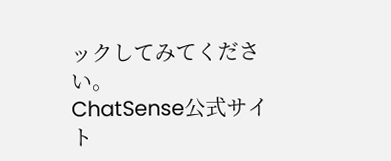ックしてみてください。
ChatSense公式サイト